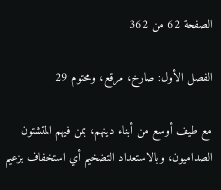الصفحة 62 من 362

الفصل الأول: صارخ، مرقع، ومحتوم 29

مع طيف أوسع من أبناء دينهم، بمن فيهم المتشتون الصداميون، وبالاستعداد التضخيم أي استخفاف بزعيم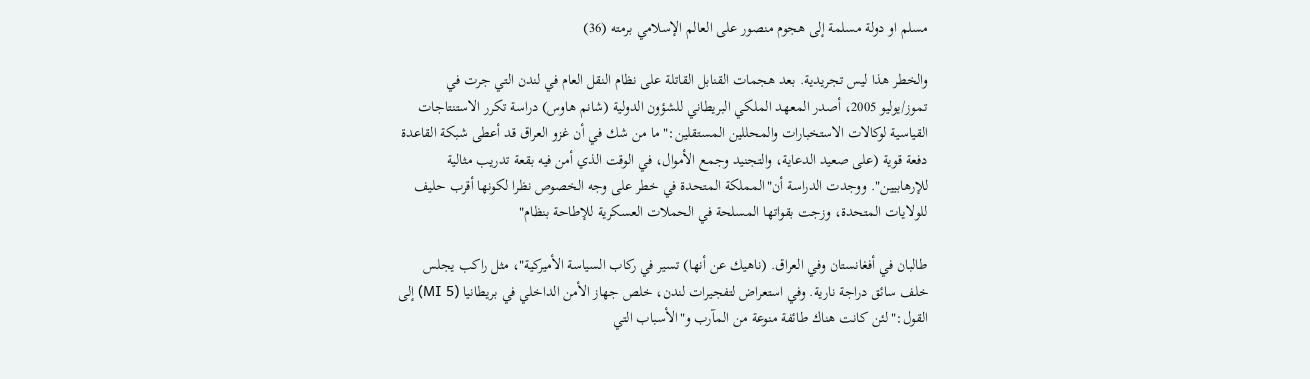مسلم او دولة مسلمة إلى هجوم منصور على العالم الإسلامي برمته (36)

والخطر هذا ليس تجريدية. بعد هجمات القنابل القاتلة على نظام النقل العام في لندن التي جرت في تموز/يوليو 2005، أصدر المعهد الملكي البريطاني للشؤون الدولية (شانم هاوس) دراسة تكرر الاستنتاجات القياسية لوكالات الاستخبارات والمحللين المستقلين:"ما من شك في أن غزو العراق قد أعطى شبكة القاعدة دفعة قوية (على صعيد الدعاية، والتجنيد وجمع الأموال، في الوقت الذي أمن فيه بقعة تدريب مثالية للإرهابيين". ووجدت الدراسة أن"المملكة المتحدة في خطر على وجه الخصوص نظرا لكونها أقرب حليف للولايات المتحدة، وزجت بقواتها المسلحة في الحملات العسكرية للإطاحة بنظام"

طالبان في أفغانستان وفي العراق. (ناهيك عن أنها) تسير في ركاب السياسة الأميركية"، مثل راكب يجلس خلف سائق دراجة نارية. وفي استعراض لتفجيرات لندن، خلص جهاز الأمن الداخلي في بريطانيا (MI 5) إلى القول:"لئن كانت هناك طائفة منوعة من المآرب و"الأسباب التي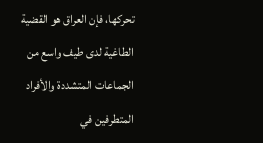تحركها، فإن العراق هو القضية الطاغية لدى طيف واسع من الجماعات المتشددة والأفراد المتطرفين في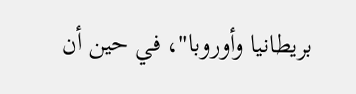بريطانيا وأوروبا"، في حين أن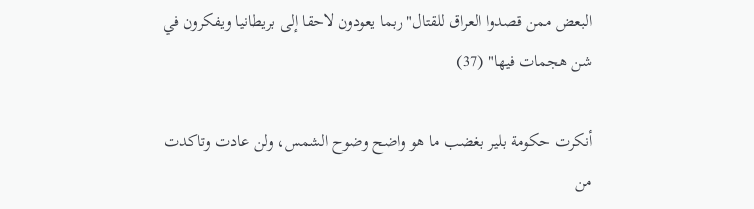البعض ممن قصدوا العراق للقتال"ربما يعودون لاحقا إلى بريطانيا ويفكرون في شن هجمات فيها" (37)

أنكرت حكومة بلير بغضب ما هو واضح وضوح الشمس، ولن عادت وتاكدت من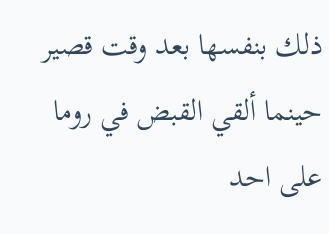ذلك بنفسها بعد وقت قصير حينما ألقي القبض في روما على احد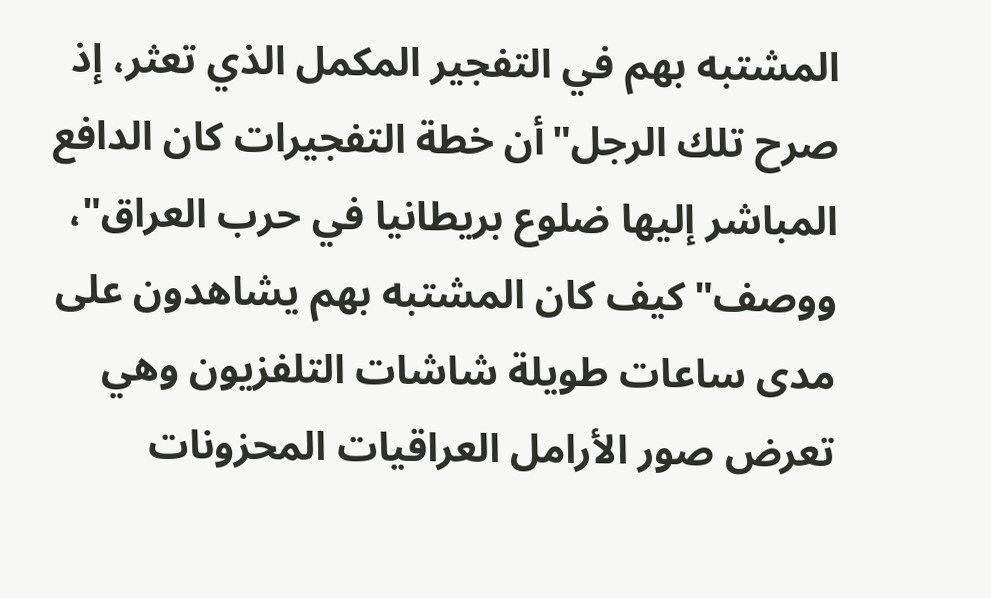المشتبه بهم في التفجير المكمل الذي تعثر، إذ صرح تلك الرجل"أن خطة التفجيرات كان الدافع المباشر إليها ضلوع بريطانيا في حرب العراق"، ووصف"كيف كان المشتبه بهم يشاهدون على مدى ساعات طويلة شاشات التلفزيون وهي تعرض صور الأرامل العراقيات المحزونات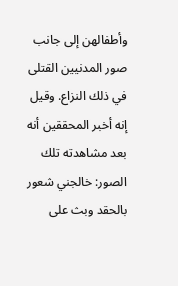وأطفالهن إلى جانب صور المدنيين القتلى في ذلك النزاع. وقيل إنه أخبر المحققين أنه بعد مشاهدته تلك الصور: خالجني شعور بالحقد وبث على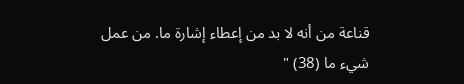قناعة من أنه لا بد من إعطاء إشارة ما. من عمل شيء ما (38) "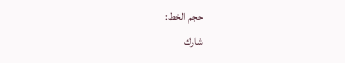حجم الخط:
شارك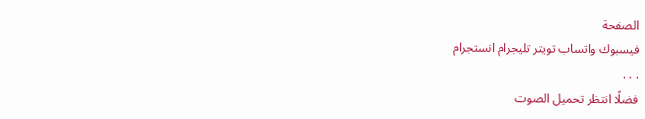الصفحة
فيسبوك واتساب تويتر تليجرام انستجرام
. . .
فضلًا انتظر تحميل الصوت